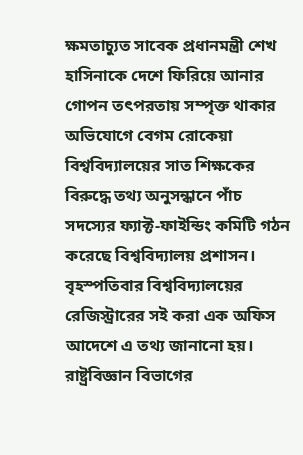ক্ষমতাচ্যুত সাবেক প্রধানমন্ত্রী শেখ হাসিনাকে দেশে ফিরিয়ে আনার গোপন তৎপরতায় সম্পৃক্ত থাকার অভিযোগে বেগম রোকেয়া বিশ্ববিদ্যালয়ের সাত শিক্ষকের বিরুদ্ধে তথ্য অনুসন্ধানে পাঁচ সদস্যের ফ্যাক্ট-ফাইন্ডিং কমিটি গঠন করেছে বিশ্ববিদ্যালয় প্রশাসন।
বৃহস্পতিবার বিশ্ববিদ্যালয়ের রেজিস্ট্রারের সই করা এক অফিস আদেশে এ তথ্য জানানো হয়। রাষ্ট্রবিজ্ঞান বিভাগের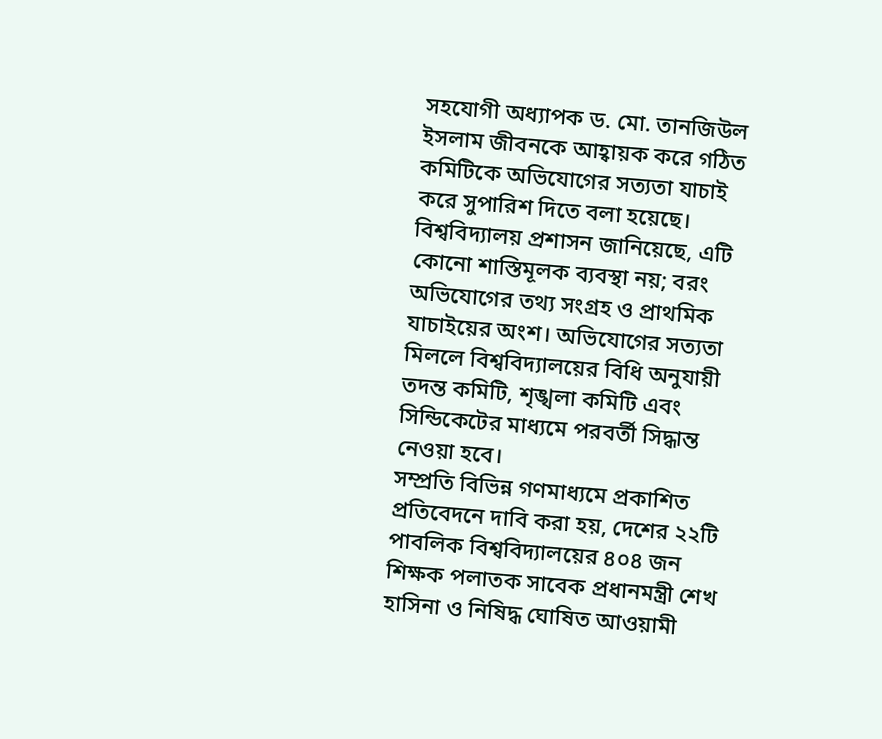সহযোগী অধ্যাপক ড. মো. তানজিউল ইসলাম জীবনকে আহ্বায়ক করে গঠিত কমিটিকে অভিযোগের সত্যতা যাচাই করে সুপারিশ দিতে বলা হয়েছে।
বিশ্ববিদ্যালয় প্রশাসন জানিয়েছে, এটি কোনো শাস্তিমূলক ব্যবস্থা নয়; বরং অভিযোগের তথ্য সংগ্রহ ও প্রাথমিক যাচাইয়ের অংশ। অভিযোগের সত্যতা মিললে বিশ্ববিদ্যালয়ের বিধি অনুযায়ী তদন্ত কমিটি, শৃঙ্খলা কমিটি এবং সিন্ডিকেটের মাধ্যমে পরবর্তী সিদ্ধান্ত নেওয়া হবে।
সম্প্রতি বিভিন্ন গণমাধ্যমে প্রকাশিত প্রতিবেদনে দাবি করা হয়, দেশের ২২টি পাবলিক বিশ্ববিদ্যালয়ের ৪০৪ জন শিক্ষক পলাতক সাবেক প্রধানমন্ত্রী শেখ হাসিনা ও নিষিদ্ধ ঘোষিত আওয়ামী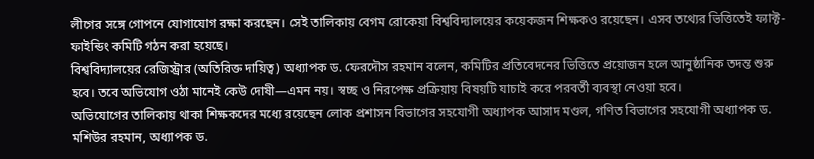লীগের সঙ্গে গোপনে যোগাযোগ রক্ষা করছেন। সেই তালিকায় বেগম রোকেয়া বিশ্ববিদ্যালয়ের কয়েকজন শিক্ষকও রয়েছেন। এসব তথ্যের ভিত্তিতেই ফ্যাক্ট-ফাইন্ডিং কমিটি গঠন করা হয়েছে।
বিশ্ববিদ্যালয়ের রেজিস্ট্রার (অতিরিক্ত দায়িত্ব) অধ্যাপক ড. ফেরদৌস রহমান বলেন, কমিটির প্রতিবেদনের ভিত্তিতে প্রয়োজন হলে আনুষ্ঠানিক তদন্ত শুরু হবে। তবে অভিযোগ ওঠা মানেই কেউ দোষী—এমন নয়। স্বচ্ছ ও নিরপেক্ষ প্রক্রিয়ায় বিষয়টি যাচাই করে পরবর্তী ব্যবস্থা নেওয়া হবে।
অভিযোগের তালিকায় থাকা শিক্ষকদের মধ্যে রয়েছেন লোক প্রশাসন বিভাগের সহযোগী অধ্যাপক আসাদ মণ্ডল, গণিত বিভাগের সহযোগী অধ্যাপক ড. মশিউর রহমান, অধ্যাপক ড.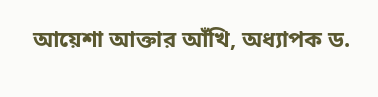আয়েশা আক্তার আঁখি, অধ্যাপক ড.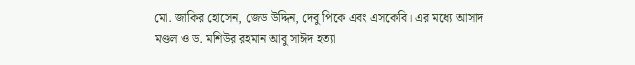মো. জাকির হোসেন, জেড উদ্দিন, দেবু পিকে এবং এসকেবি। এর মধ্যে আসাদ মণ্ডল ও ড. মশিউর রহমান আবু সাঈদ হত্যা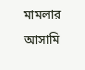মামলার আসামি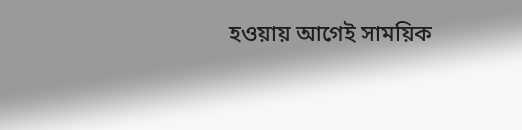হওয়ায় আগেই সাময়িক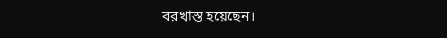বরখাস্ত হয়েছেন।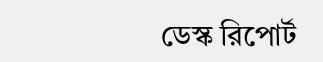ডেস্ক রিপোর্ট